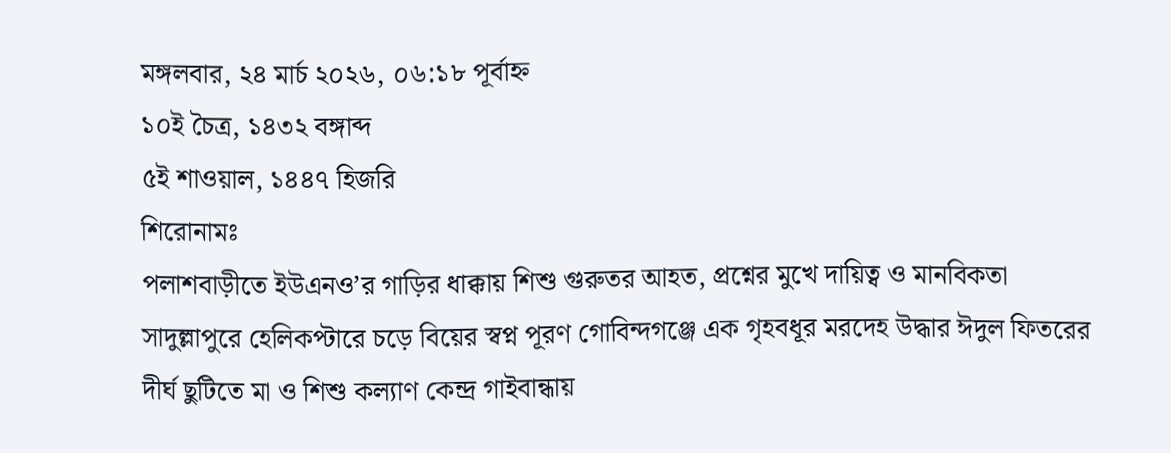মঙ্গলবার, ২৪ মার্চ ২০২৬, ০৬:১৮ পূর্বাহ্ন
১০ই চৈত্র, ১৪৩২ বঙ্গাব্দ
৫ই শাওয়াল, ১৪৪৭ হিজরি
শিরোনামঃ
পলাশবাড়ীতে ইউএনও’র গাড়ির ধাক্কায় শিশু গুরুতর আহত, প্রশ্নের মুখে দায়িত্ব ও মানবিকতা সাদুল্লাপুরে হেলিকপ্টারে চড়ে বিয়ের স্বপ্ন পূরণ গোবিন্দগঞ্জে এক গৃহবধূর মরদেহ উদ্ধার ঈদুল ফিতরের দীর্ঘ ছুটিতে মা ও শিশু কল্যাণ কেন্দ্র গাইবান্ধায়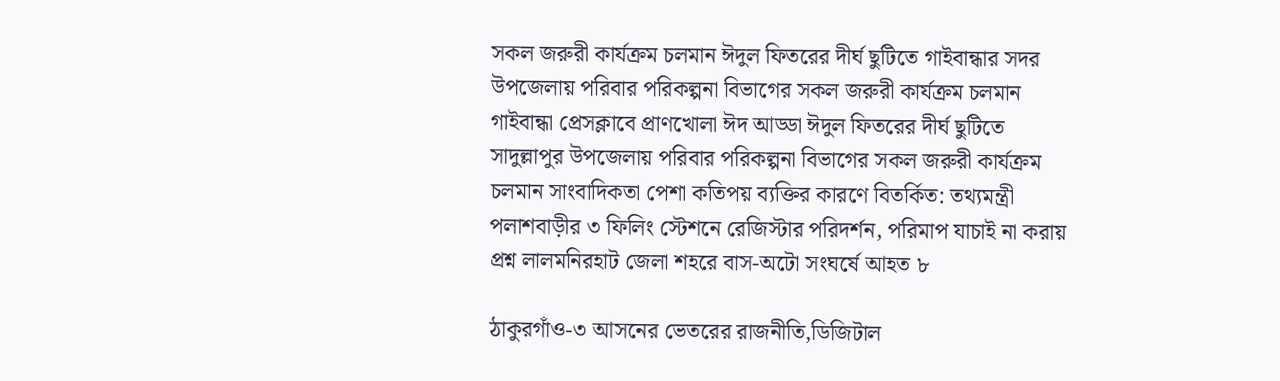সকল জরুরী কার্যক্রম চলমান ঈদুল ফিতরের দীর্ঘ ছুটিতে গাইবান্ধার সদর উপজেলায় পরিবার পরিকল্পনা বিভাগের সকল জরুরী কার্যক্রম চলমান গাইবান্ধা প্রেসক্লাবে প্রাণখোলা ঈদ আড্ডা ঈদুল ফিতরের দীর্ঘ ছুটিতে সাদুল্লাপুর উপজেলায় পরিবার পরিকল্পনা বিভাগের সকল জরুরী কার্যক্রম চলমান সাংবাদিকতা পেশা কতিপয় ব্যক্তির কারণে বিতর্কিত: তথ্যমন্ত্রী পলাশবাড়ীর ৩ ফিলিং স্টেশনে রেজিস্টার পরিদর্শন, পরিমাপ যাচাই না করায় প্রশ্ন লালমনিরহাট জেলা শহরে বাস-অটো সংঘর্ষে আহত ৮

ঠাকুরগাঁও-৩ আসনের ভেতরের রাজনীতি,ডিজিটাল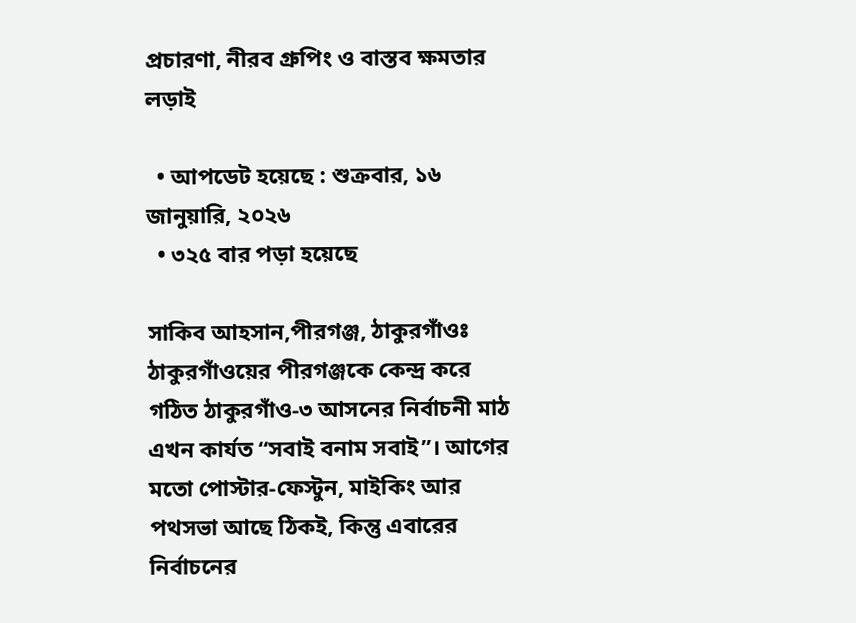প্রচারণা, নীরব গ্রুপিং ও বাস্তব ক্ষমতার লড়াই

  • আপডেট হয়েছে : শুক্রবার, ১৬ জানুয়ারি, ২০২৬
  • ৩২৫ বার পড়া হয়েছে

সাকিব আহসান,পীরগঞ্জ, ঠাকুরগাঁওঃ
ঠাকুরগাঁওয়ের পীরগঞ্জকে কেন্দ্র করে গঠিত ঠাকুরগাঁও-৩ আসনের নির্বাচনী মাঠ এখন কার্যত “সবাই বনাম সবাই”। আগের মতো পোস্টার-ফেস্টুন, মাইকিং আর পথসভা আছে ঠিকই, কিন্তু এবারের নির্বাচনের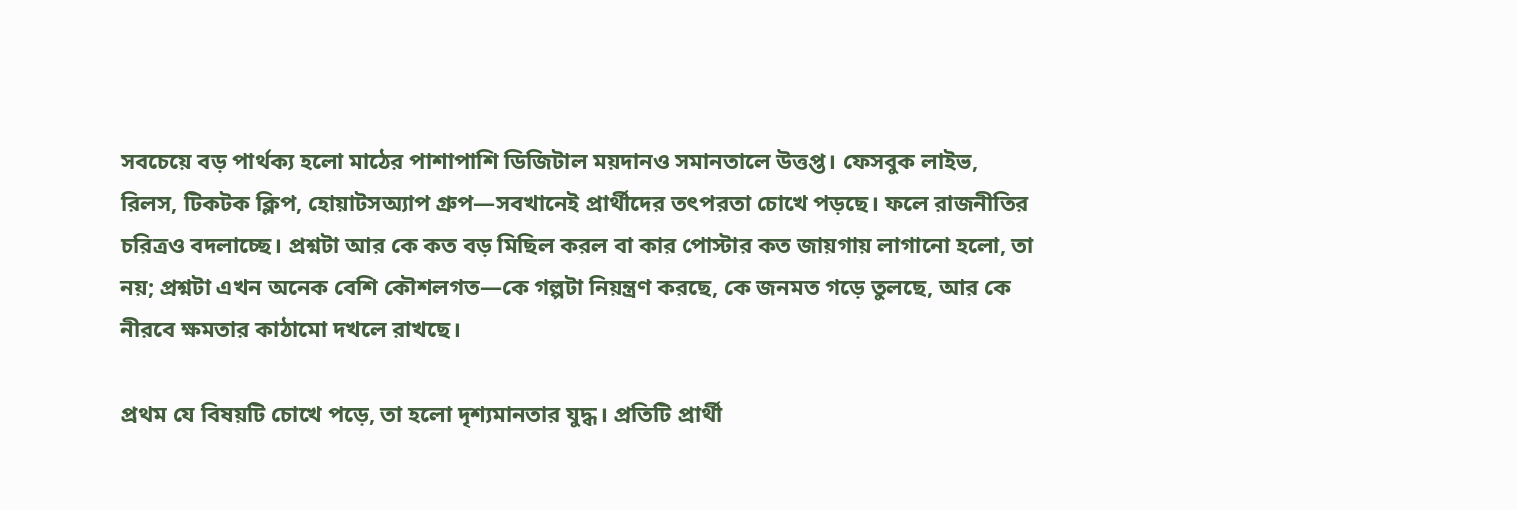সবচেয়ে বড় পার্থক্য হলো মাঠের পাশাপাশি ডিজিটাল ময়দানও সমানতালে উত্তপ্ত। ফেসবুক লাইভ, রিলস, টিকটক ক্লিপ, হোয়াটসঅ্যাপ গ্রুপ—সবখানেই প্রার্থীদের তৎপরতা চোখে পড়ছে। ফলে রাজনীতির চরিত্রও বদলাচ্ছে। প্রশ্নটা আর কে কত বড় মিছিল করল বা কার পোস্টার কত জায়গায় লাগানো হলো, তা নয়; প্রশ্নটা এখন অনেক বেশি কৌশলগত—কে গল্পটা নিয়ন্ত্রণ করছে, কে জনমত গড়ে তুলছে, আর কে নীরবে ক্ষমতার কাঠামো দখলে রাখছে।

প্রথম যে বিষয়টি চোখে পড়ে, তা হলো দৃশ্যমানতার যুদ্ধ। প্রতিটি প্রার্থী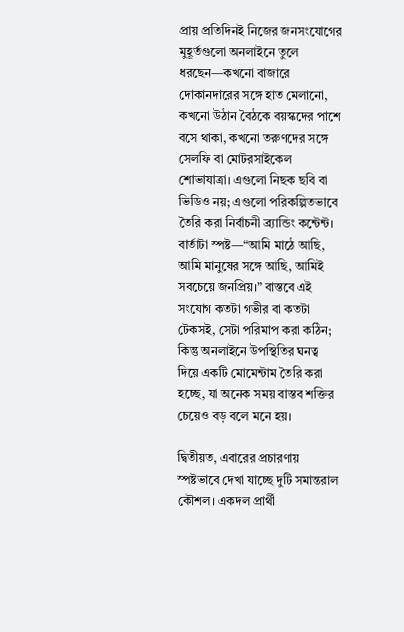প্রায় প্রতিদিনই নিজের জনসংযোগের মুহূর্তগুলো অনলাইনে তুলে ধরছেন—কখনো বাজারে দোকানদারের সঙ্গে হাত মেলানো, কখনো উঠান বৈঠকে বয়স্কদের পাশে বসে থাকা, কখনো তরুণদের সঙ্গে সেলফি বা মোটরসাইকেল শোভাযাত্রা। এগুলো নিছক ছবি বা ভিডিও নয়; এগুলো পরিকল্পিতভাবে তৈরি করা নির্বাচনী ব্র্যান্ডিং কন্টেন্ট। বার্তাটা স্পষ্ট—“আমি মাঠে আছি, আমি মানুষের সঙ্গে আছি, আমিই সবচেয়ে জনপ্রিয়।” বাস্তবে এই সংযোগ কতটা গভীর বা কতটা টেকসই, সেটা পরিমাপ করা কঠিন; কিন্তু অনলাইনে উপস্থিতির ঘনত্ব দিয়ে একটি মোমেন্টাম তৈরি করা হচ্ছে, যা অনেক সময় বাস্তব শক্তির চেয়েও বড় বলে মনে হয়।

দ্বিতীয়ত, এবারের প্রচারণায় স্পষ্টভাবে দেখা যাচ্ছে দুটি সমান্তরাল কৌশল। একদল প্রার্থী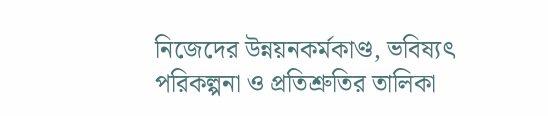নিজেদের উন্নয়নকর্মকাণ্ড, ভবিষ্যৎ পরিকল্পনা ও প্রতিশ্রুতির তালিকা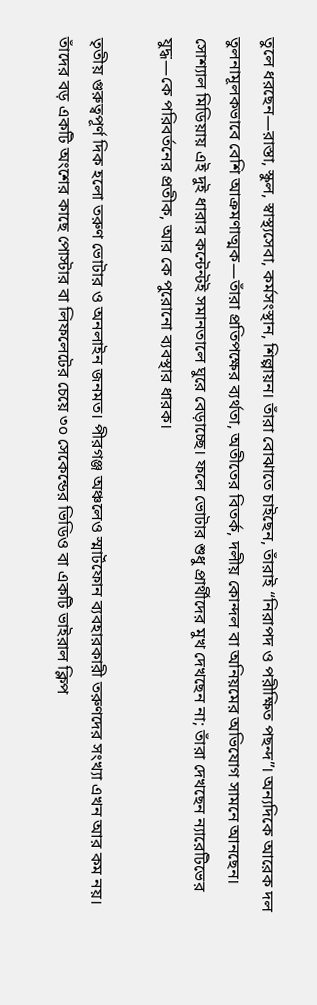তুলে ধরছেন—রাস্তা, স্কুল, স্বাস্থ্যসেবা, কর্মসংস্থান, শিল্পায়ন। তাঁরা বোঝাতে চাইছেন, তাঁরাই “নিরাপদ ও পরীক্ষিত পছন্দ”। অন্যদিকে আরেক দল তুলনামূলকভাবে বেশি আক্রমণাত্মক—তাঁরা প্রতিপক্ষের ব্যর্থতা, অতীতের বিতর্ক, দলীয় কোন্দল বা অনিয়মের অভিযোগ সামনে আনছেন। সোশ্যাল মিডিয়ায় এই দুই ধারার কন্টেন্টই সমানতালে ঘুরে বেড়াচ্ছে। ফলে ভোটার শুধু প্রার্থীদের মুখ দেখছেন না; তাঁরা দেখছেন ন্যারেটিভের যুদ্ধ—কে পরিবর্তনের প্রতীক, আর কে পুরোনো ব্যবস্থার ধারক।

তৃতীয় গুরুত্বপূর্ণ দিক হলো তরুণ ভোটার ও অনলাইন জনমত। পীরগঞ্জ অঞ্চলেও স্মার্টফোন ব্যবহারকারী তরুণদের সংখ্যা এখন আর কম নয়। তাঁদের বড় একটি অংশের কাছে পোস্টার বা লিফলেটের চেয়ে ৩০ সেকেন্ডের ভিডিও বা একটি ভাইরাল ক্লিপ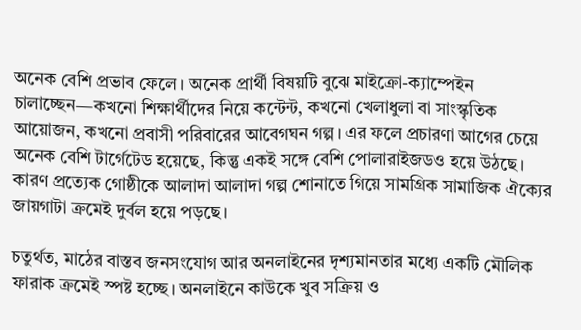অনেক বেশি প্রভাব ফেলে। অনেক প্রার্থী বিষয়টি বুঝে মাইক্রো-ক্যাম্পেইন চালাচ্ছেন—কখনো শিক্ষার্থীদের নিয়ে কন্টেন্ট, কখনো খেলাধুলা বা সাংস্কৃতিক আয়োজন, কখনো প্রবাসী পরিবারের আবেগঘন গল্প। এর ফলে প্রচারণা আগের চেয়ে অনেক বেশি টার্গেটেড হয়েছে, কিন্তু একই সঙ্গে বেশি পোলারাইজডও হয়ে উঠছে। কারণ প্রত্যেক গোষ্ঠীকে আলাদা আলাদা গল্প শোনাতে গিয়ে সামগ্রিক সামাজিক ঐক্যের জায়গাটা ক্রমেই দুর্বল হয়ে পড়ছে।

চতুর্থত, মাঠের বাস্তব জনসংযোগ আর অনলাইনের দৃশ্যমানতার মধ্যে একটি মৌলিক ফারাক ক্রমেই স্পষ্ট হচ্ছে। অনলাইনে কাউকে খুব সক্রিয় ও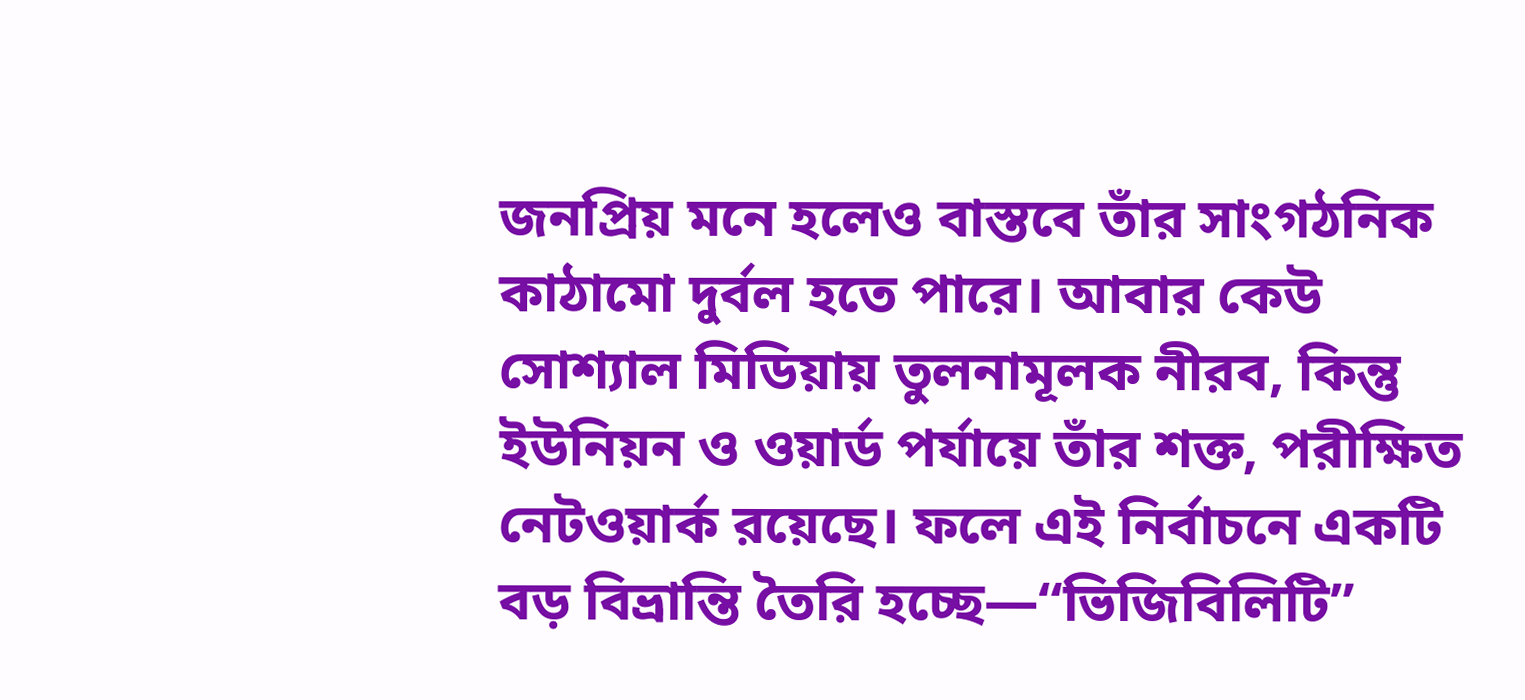জনপ্রিয় মনে হলেও বাস্তবে তাঁর সাংগঠনিক কাঠামো দুর্বল হতে পারে। আবার কেউ সোশ্যাল মিডিয়ায় তুলনামূলক নীরব, কিন্তু ইউনিয়ন ও ওয়ার্ড পর্যায়ে তাঁর শক্ত, পরীক্ষিত নেটওয়ার্ক রয়েছে। ফলে এই নির্বাচনে একটি বড় বিভ্রান্তি তৈরি হচ্ছে—“ভিজিবিলিটি”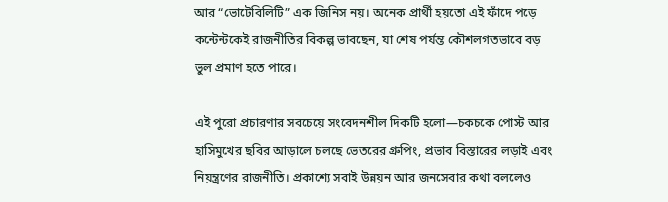আর “ভোটেবিলিটি” এক জিনিস নয়। অনেক প্রার্থী হয়তো এই ফাঁদে পড়ে কন্টেন্টকেই রাজনীতির বিকল্প ভাবছেন, যা শেষ পর্যন্ত কৌশলগতভাবে বড় ভুল প্রমাণ হতে পারে।

এই পুরো প্রচারণার সবচেয়ে সংবেদনশীল দিকটি হলো—চকচকে পোস্ট আর হাসিমুখের ছবির আড়ালে চলছে ভেতরের গ্রুপিং, প্রভাব বিস্তারের লড়াই এবং নিয়ন্ত্রণের রাজনীতি। প্রকাশ্যে সবাই উন্নয়ন আর জনসেবার কথা বললেও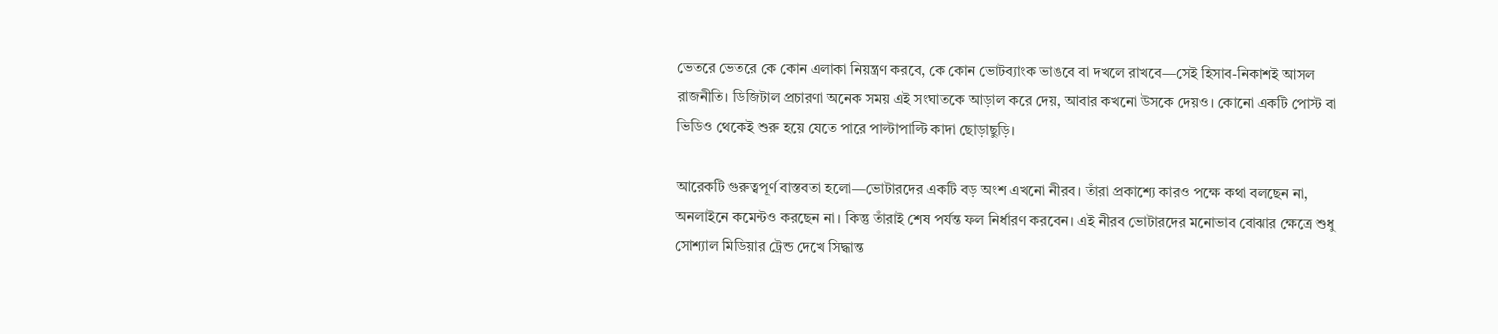ভেতরে ভেতরে কে কোন এলাকা নিয়ন্ত্রণ করবে, কে কোন ভোটব্যাংক ভাঙবে বা দখলে রাখবে—সেই হিসাব-নিকাশই আসল রাজনীতি। ডিজিটাল প্রচারণা অনেক সময় এই সংঘাতকে আড়াল করে দেয়, আবার কখনো উসকে দেয়ও। কোনো একটি পোস্ট বা ভিডিও থেকেই শুরু হয়ে যেতে পারে পাল্টাপাল্টি কাদা ছোড়াছুড়ি।

আরেকটি গুরুত্বপূর্ণ বাস্তবতা হলো—ভোটারদের একটি বড় অংশ এখনো নীরব। তাঁরা প্রকাশ্যে কারও পক্ষে কথা বলছেন না, অনলাইনে কমেন্টও করছেন না। কিন্তু তাঁরাই শেষ পর্যন্ত ফল নির্ধারণ করবেন। এই নীরব ভোটারদের মনোভাব বোঝার ক্ষেত্রে শুধু সোশ্যাল মিডিয়ার ট্রেন্ড দেখে সিদ্ধান্ত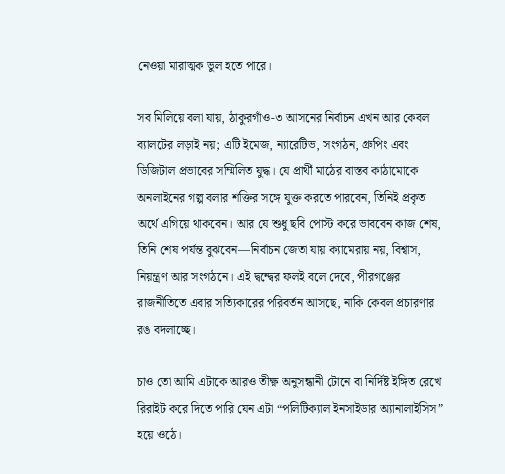নেওয়া মারাত্মক ভুল হতে পারে।

সব মিলিয়ে বলা যায়, ঠাকুরগাঁও-৩ আসনের নির্বাচন এখন আর কেবল ব্যালটের লড়াই নয়; এটি ইমেজ, ন্যারেটিভ, সংগঠন, গ্রুপিং এবং ডিজিটাল প্রভাবের সম্মিলিত যুদ্ধ। যে প্রার্থী মাঠের বাস্তব কাঠামোকে অনলাইনের গল্প বলার শক্তির সঙ্গে যুক্ত করতে পারবেন, তিনিই প্রকৃত অর্থে এগিয়ে থাকবেন। আর যে শুধু ছবি পোস্ট করে ভাববেন কাজ শেষ, তিনি শেষ পর্যন্ত বুঝবেন—নির্বাচন জেতা যায় ক্যামেরায় নয়, বিশ্বাস, নিয়ন্ত্রণ আর সংগঠনে। এই দ্বন্দ্বের ফলই বলে দেবে, পীরগঞ্জের রাজনীতিতে এবার সত্যিকারের পরিবর্তন আসছে, নাকি কেবল প্রচারণার রঙ বদলাচ্ছে।

চাও তো আমি এটাকে আরও তীক্ষ্ণ অনুসন্ধানী টোনে বা নির্দিষ্ট ইঙ্গিত রেখে রিরাইট করে দিতে পারি যেন এটা “পলিটিক্যাল ইনসাইডার অ্যানালাইসিস” হয়ে ওঠে।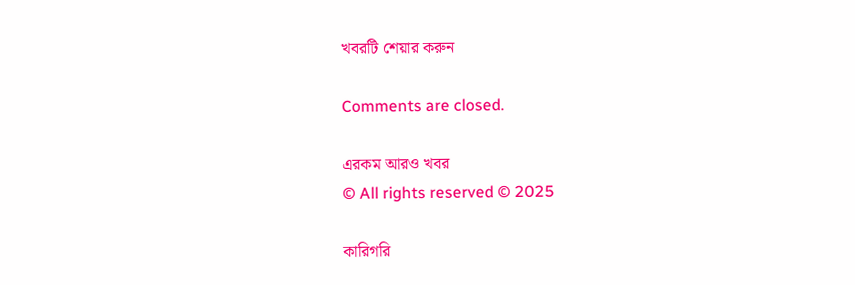খবরটি শেয়ার করুন

Comments are closed.

এরকম আরও খবর
© All rights reserved © 2025

কারিগরি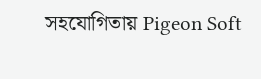সহযোগিতায় Pigeon Soft